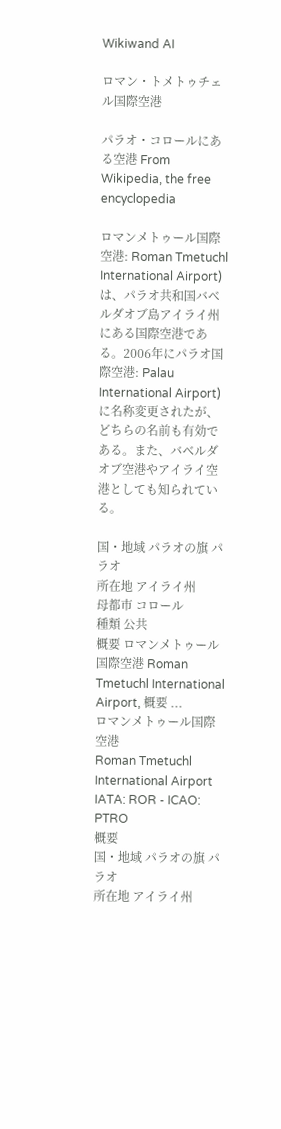Wikiwand AI

ロマン・トメトゥチェル国際空港

パラオ・コロールにある空港 From Wikipedia, the free encyclopedia

ロマンメトゥール国際空港: Roman Tmetuchl International Airport)は、パラオ共和国バベルダオブ島アイライ州にある国際空港である。2006年にパラオ国際空港: Palau International Airport)に名称変更されたが、どちらの名前も有効である。また、バベルダオブ空港やアイライ空港としても知られている。

国・地域 パラオの旗 パラオ
所在地 アイライ州
母都市 コロール
種類 公共
概要 ロマンメトゥール国際空港 Roman Tmetuchl International Airport, 概要 ...
ロマンメトゥール国際空港
Roman Tmetuchl International Airport
IATA: ROR - ICAO: PTRO
概要
国・地域 パラオの旗 パラオ
所在地 アイライ州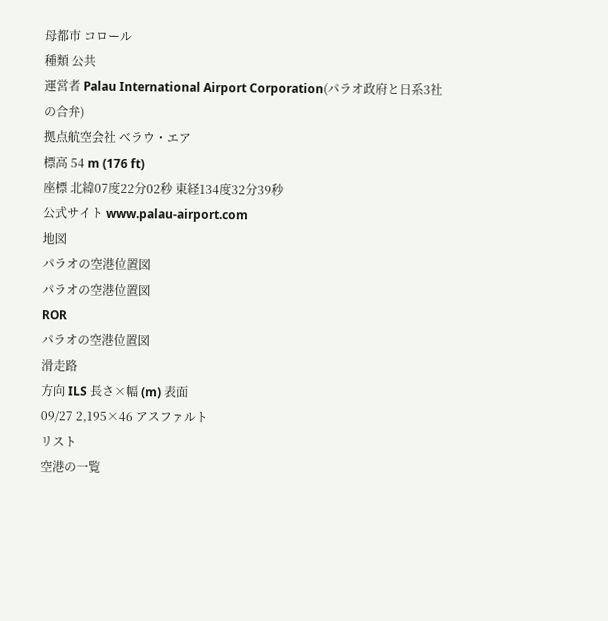母都市 コロール
種類 公共
運営者 Palau International Airport Corporation(パラオ政府と日系3社の合弁)
拠点航空会社 ベラウ・エア
標高 54 m (176 ft)
座標 北緯07度22分02秒 東経134度32分39秒
公式サイト www.palau-airport.com
地図
パラオの空港位置図
パラオの空港位置図
ROR
パラオの空港位置図
滑走路
方向 ILS 長さ×幅 (m) 表面
09/27 2,195×46 アスファルト
リスト
空港の一覧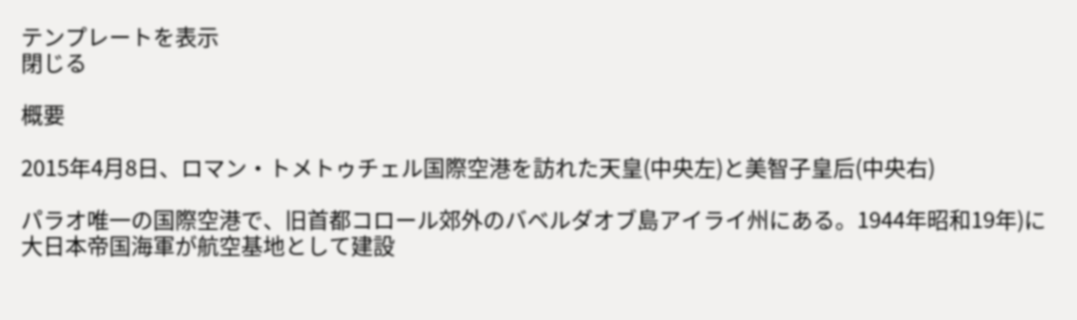テンプレートを表示
閉じる

概要

2015年4月8日、ロマン・トメトゥチェル国際空港を訪れた天皇(中央左)と美智子皇后(中央右)

パラオ唯一の国際空港で、旧首都コロール郊外のバベルダオブ島アイライ州にある。1944年昭和19年)に大日本帝国海軍が航空基地として建設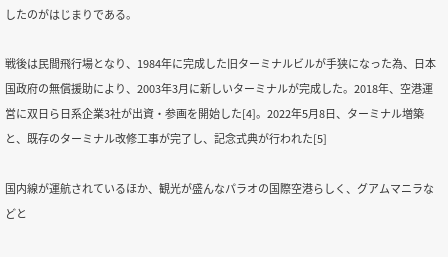したのがはじまりである。

戦後は民間飛行場となり、1984年に完成した旧ターミナルビルが手狭になった為、日本国政府の無償援助により、2003年3月に新しいターミナルが完成した。2018年、空港運営に双日ら日系企業3社が出資・参画を開始した[4]。2022年5月8日、ターミナル増築と、既存のターミナル改修工事が完了し、記念式典が行われた[5]

国内線が運航されているほか、観光が盛んなパラオの国際空港らしく、グアムマニラなどと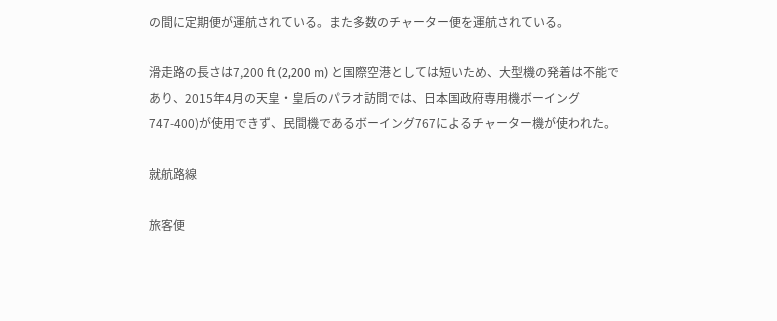の間に定期便が運航されている。また多数のチャーター便を運航されている。

滑走路の長さは7,200 ft (2,200 m) と国際空港としては短いため、大型機の発着は不能であり、2015年4月の天皇・皇后のパラオ訪問では、日本国政府専用機ボーイング747-400)が使用できず、民間機であるボーイング767によるチャーター機が使われた。

就航路線

旅客便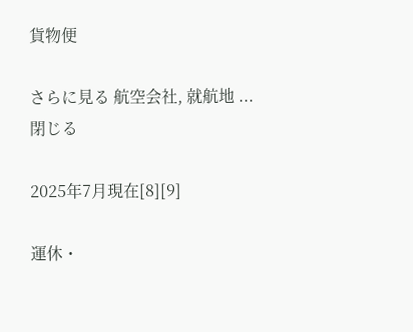貨物便

さらに見る 航空会社, 就航地 ...
閉じる

2025年7月現在[8][9]

運休・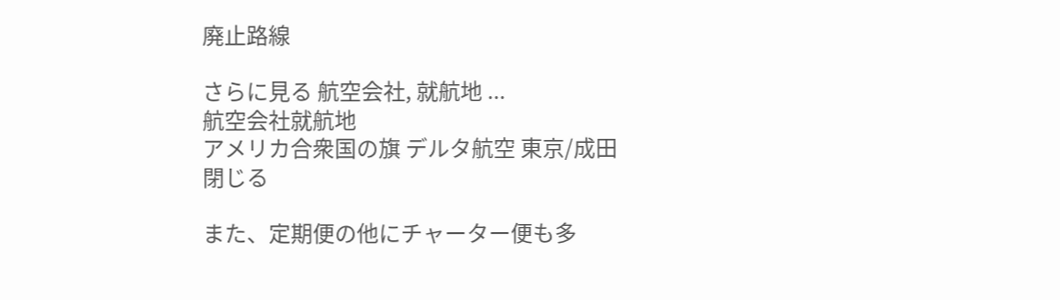廃止路線

さらに見る 航空会社, 就航地 ...
航空会社就航地
アメリカ合衆国の旗 デルタ航空 東京/成田
閉じる

また、定期便の他にチャーター便も多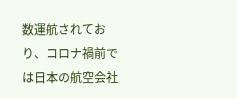数運航されており、コロナ禍前では日本の航空会社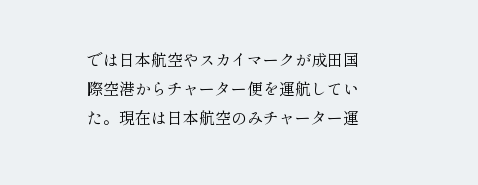では日本航空やスカイマークが成田国際空港からチャーター便を運航していた。現在は日本航空のみチャーター運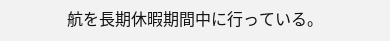航を長期休暇期間中に行っている。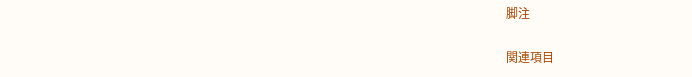脚注

関連項目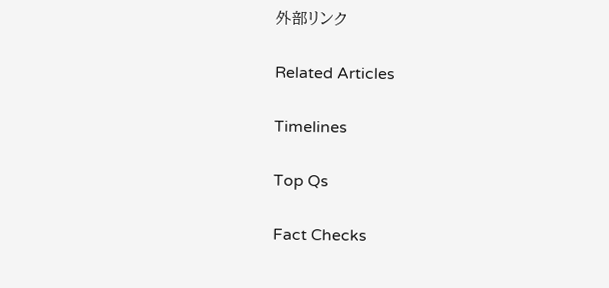外部リンク

Related Articles

Timelines

Top Qs

Fact Checks